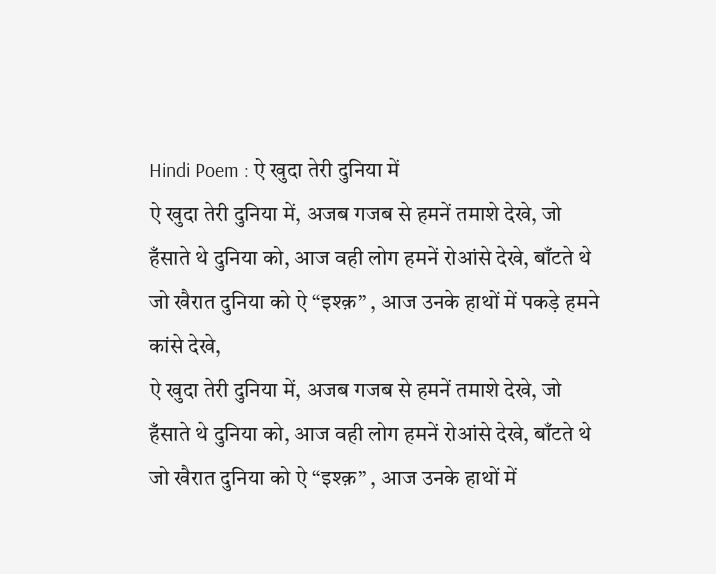Hindi Poem : ऐ खुदा तेरी दुनिया में
ऐ खुदा तेरी दुनिया में, अजब गजब से हमनें तमाशे देखे, जो हँसाते थे दुनिया को, आज वही लोग हमनें रोआंसे देखे, बाँटते थे जो खैरात दुनिया को ऐ “इश्क़” , आज उनके हाथों में पकड़े हमने कांसे देखे,
ऐ खुदा तेरी दुनिया में, अजब गजब से हमनें तमाशे देखे, जो हँसाते थे दुनिया को, आज वही लोग हमनें रोआंसे देखे, बाँटते थे जो खैरात दुनिया को ऐ “इश्क़” , आज उनके हाथों में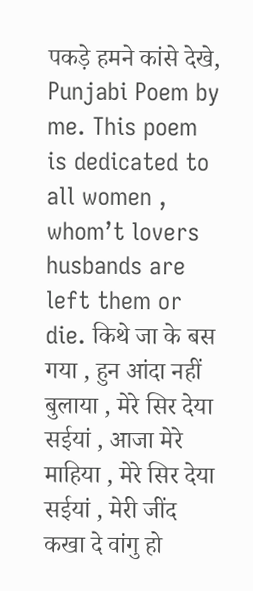पकड़े हमने कांसे देखे,
Punjabi Poem by me. This poem is dedicated to all women , whom’t lovers husbands are left them or die. किथे जा के बस गया , हुन आंदा नहीं बुलाया , मेरे सिर देया सईयां , आजा मेरे माहिया , मेरे सिर देया सईयां , मेरी जींद कखा दे वांगु हो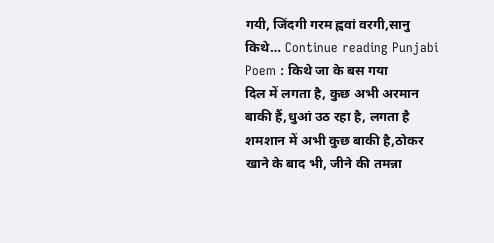गयी, जिंदगी गरम ह्ववां वरगी,सानु किथे… Continue reading Punjabi Poem : किथे जा के बस गया
दिल में लगता है, कुछ अभी अरमान बाकी हैं,धुआं उठ रहा है, लगता है शमशान में अभी कुछ बाकी है,ठोकर खाने के बाद भी, जीने की तमन्ना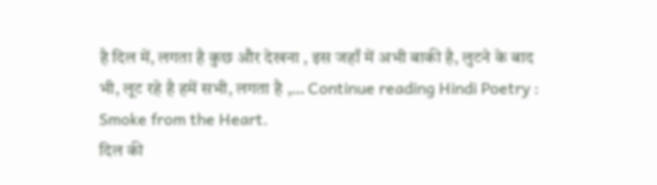है दिल में, लगता है कुछ और देखना , इस जहाँ में अभी बाकी है, लुटने के बाद भी, लूट रहे है हमें सभी, लगता है ,… Continue reading Hindi Poetry : Smoke from the Heart.
दिल की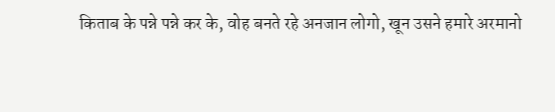किताब के पन्ने पन्ने कर के, वोह बनते रहे अनजान लोगो, खून उसने हमारे अरमानो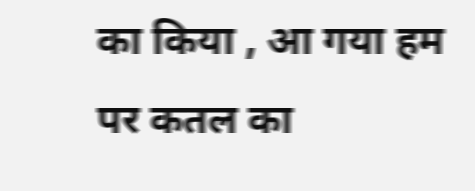का किया , आ गया हम पर कतल का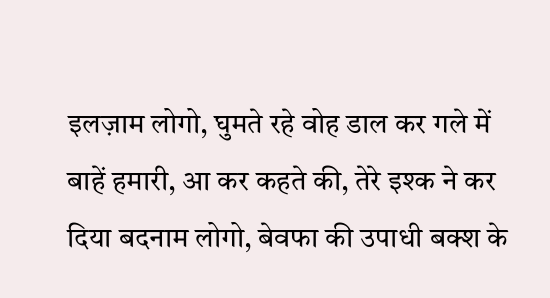इलज़ाम लोगो, घुमते रहे वोह डाल कर गले में बाहें हमारी, आ कर कहते की, तेरे इश्क ने कर दिया बदनाम लोगो, बेवफा की उपाधी बक्श के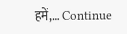हमें,… Continue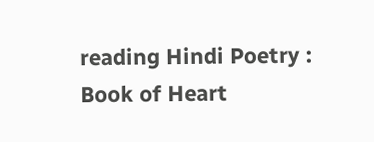reading Hindi Poetry : Book of Heart